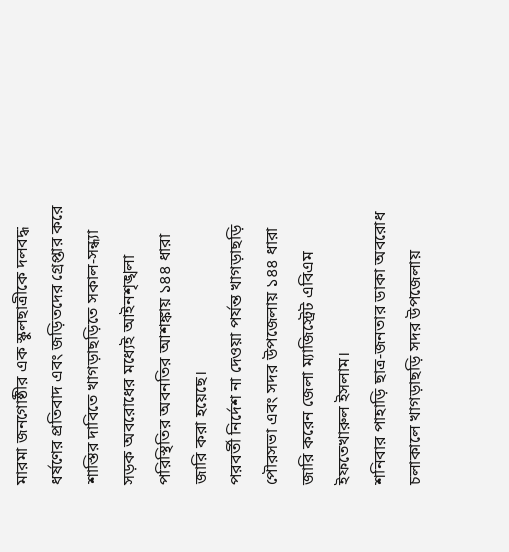মারমা জনগোষ্ঠীর এক স্কুলছাত্রীকে দলবদ্ধ ধর্ষণের প্রতিবাদ এবং জড়িতদের গ্রেপ্তার করে শাস্তির দাবিতে খাগড়াছড়িতে সকাল-সন্ধ্যা সড়ক অবরোধের মধ্যেই আইনশৃঙ্খলা পরিস্থিতির অবনতির আশঙ্কায় ১৪৪ ধারা জারি করা হয়েছে।
পরবর্তী নির্দেশ না দেওয়া পর্যন্ত খাগড়াছড়ি পৌরসভা এবং সদর উপজেলায় ১৪৪ ধারা জারি করেন জেলা ম্যাজিস্ট্রেট এবিএম ইফতেখারুল ইসলাম।
শনিবার পাহাড়ি ছাত্র-জনতার ডাকা অবরোধ চলাকালে খাগড়াছড়ি সদর উপজেলায়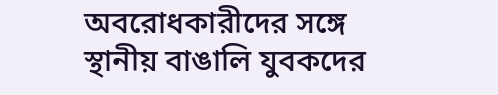অবরোধকারীদের সঙ্গে স্থানীয় বাঙালি যুবকদের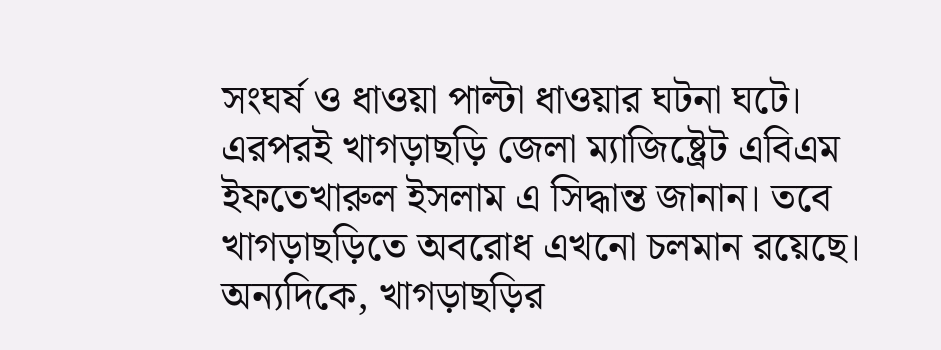সংঘর্ষ ও ধাওয়া পাল্টা ধাওয়ার ঘটনা ঘটে।
এরপরই খাগড়াছড়ি জেলা ম্যাজিষ্ট্রেট এবিএম ইফতেখারুল ইসলাম এ সিদ্ধান্ত জানান। তবে খাগড়াছড়িতে অবরোধ এখনো চলমান রয়েছে।
অন্যদিকে, খাগড়াছড়ির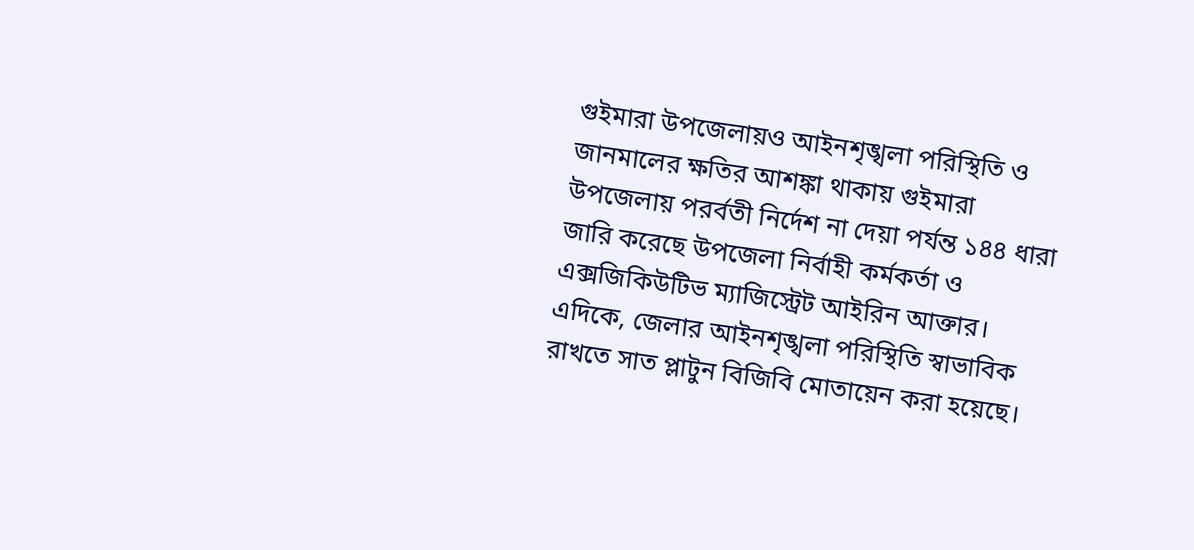গুইমারা উপজেলায়ও আইনশৃঙ্খলা পরিস্থিতি ও জানমালের ক্ষতির আশঙ্কা থাকায় গুইমারা উপজেলায় পরর্বতী নির্দেশ না দেয়া পর্যন্ত ১৪৪ ধারা জারি করেছে উপজেলা নির্বাহী কর্মকর্তা ও এক্সজিকিউটিভ ম্যাজিস্ট্রেট আইরিন আক্তার।
এদিকে, জেলার আইনশৃঙ্খলা পরিস্থিতি স্বাভাবিক রাখতে সাত প্লাটুন বিজিবি মোতায়েন করা হয়েছে।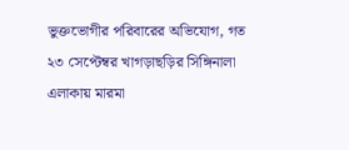ভুক্তভোগীর পরিবারের অভিযোগ, গত ২৩ সেপ্টেম্বর খাগড়াছড়ির সিঙ্গিনালা এলাকায় মারমা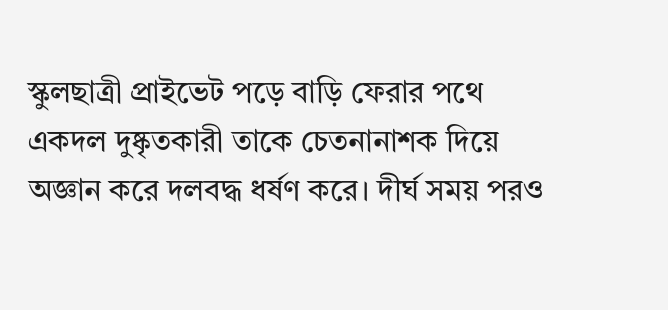স্কুলছাত্রী প্রাইভেট পড়ে বাড়ি ফেরার পথে একদল দুষ্কৃতকারী তাকে চেতনানাশক দিয়ে অজ্ঞান করে দলবদ্ধ ধর্ষণ করে। দীর্ঘ সময় পরও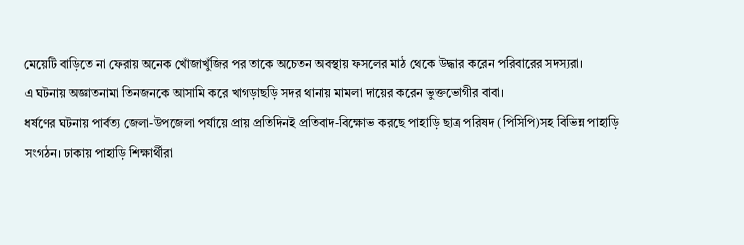মেয়েটি বাড়িতে না ফেরায় অনেক খোঁজাখুঁজির পর তাকে অচেতন অবস্থায় ফসলের মাঠ থেকে উদ্ধার করেন পরিবারের সদস্যরা।
এ ঘটনায় অজ্ঞাতনামা তিনজনকে আসামি করে খাগড়াছড়ি সদর থানায় মামলা দায়ের করেন ভুক্তভোগীর বাবা।
ধর্ষণের ঘটনায় পার্বত্য জেলা-উপজেলা পর্যায়ে প্রায় প্রতিদিনই প্রতিবাদ-বিক্ষোভ করছে পাহাড়ি ছাত্র পরিষদ (পিসিপি)সহ বিভিন্ন পাহাড়ি সংগঠন। ঢাকায় পাহাড়ি শিক্ষার্থীরা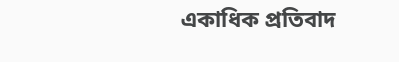একাধিক প্রতিবাদ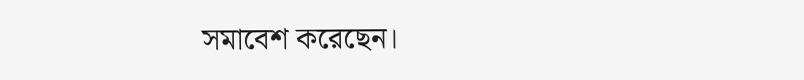সমাবেশ করেছেন।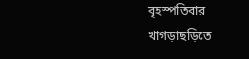বৃহস্পতিবার খাগড়াছড়িতে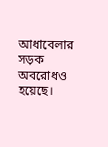আধাবেলার সড়ক অবরোধও হয়েছে।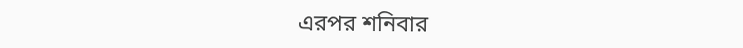এরপর শনিবার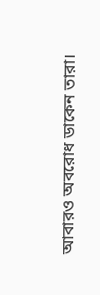আবারও অবরোধ ডাকেন তারা।